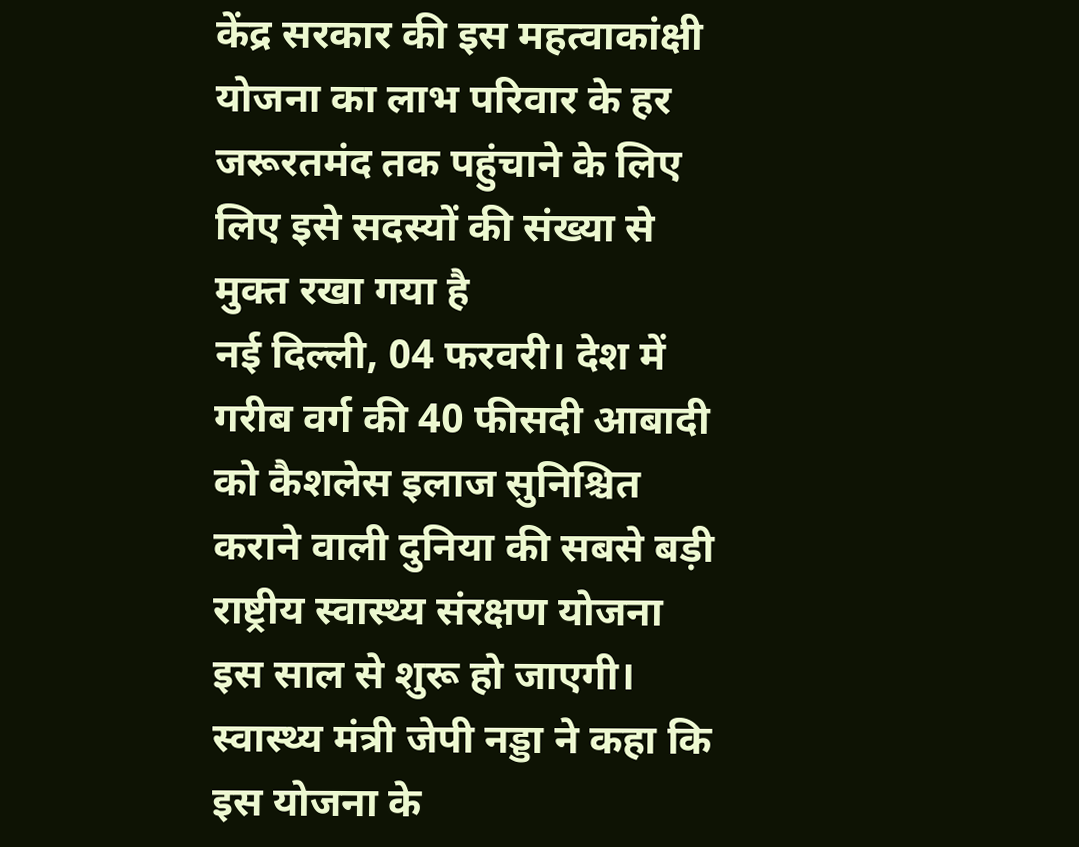केंद्र सरकार की इस महत्वाकांक्षी योजना का लाभ परिवार के हर जरूरतमंद तक पहुंचाने के लिए लिए इसे सदस्यों की संख्या से मुक्त रखा गया है
नई दिल्ली, 04 फरवरी। देश में गरीब वर्ग की 40 फीसदी आबादी को कैशलेस इलाज सुनिश्चित कराने वाली दुनिया की सबसे बड़ी राष्ट्रीय स्वास्थ्य संरक्षण योजना इस साल से शुरू हो जाएगी। स्वास्थ्य मंत्री जेपी नड्डा ने कहा कि इस योजना के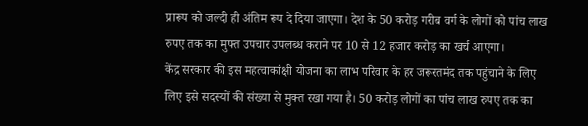प्रारूप को जल्दी ही अंतिम रूप दे दिया जाएगा। देश के 50 करोड़ गरीब वर्ग के लोगों को पांच लाख रुपए तक का मुफ्त उपचार उपलब्ध कराने पर 10 से 12 हजार करोड़ का खर्च आएगा।
केंद्र सरकार की इस महत्वाकांक्षी योजना का लाभ परिवार के हर जरूरतमंद तक पहुंचाने के लिए लिए इसे सदस्यों की संख्या से मुक्त रखा गया है। 50 करोड़ लोगों का पांच लाख रुपए तक का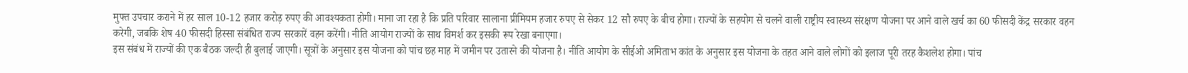मुफ्त उपचार कराने में हर साल 10-12 हजार करोड़ रुपए की आवश्यकता होगी। माना जा रहा है कि प्रति परिवार सालाना प्रीमियम हजार रुपए से सेकर 12 सौ रुपए के बीच होगा। राज्यों के सहयोग से चलने वाली राष्ट्रीय स्वास्थ्य संरक्षण योजना पर आने वाले खर्च का 60 फीसदी केंद्र सरकार वहन करेगी, जबकि शेष 40 फीसदी हिस्सा संबंधित राज्य सरकारें वहन करेंगी। नीति आयोग राज्यों के साथ विमर्श कर इसकी रूप रेखा बनाएगा।
इस संबंध में राज्यों की एक बैठक जल्दी ही बुलाई जाएगी। सूत्रों के अनुसार इस योजना को पांच छह माह में जमीन पर उतारने की योजना है। नीति आयोग के सीईओ अमिताभ कांत के अनुसार इस योजना के तहत आने वाले लोगों को इलाज पूरी तरह कैशलेश होगा। पांच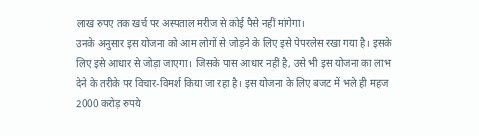लाख रुपए तक खर्च पर अस्पताल मरीज से कोई पैसे नहीं मांगेगा।
उनके अनुसार इस योजना को आम लोगों से जोड़ने के लिए इसे पेपरलेस रखा गया है। इसके लिए इसे आधार से जोड़ा जाएगा। जिसके पास आधार नहीं है, उसे भी इस योजना का लाभ देने के तरीके पर विचार-विमर्श किया जा रहा है। इस योजना के लिए बजट में भले ही महज 2000 करोड़ रुपये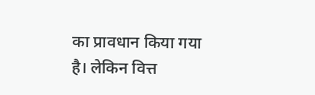का प्रावधान किया गया है। लेकिन वित्त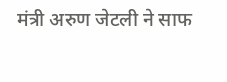मंत्री अरुण जेटली ने साफ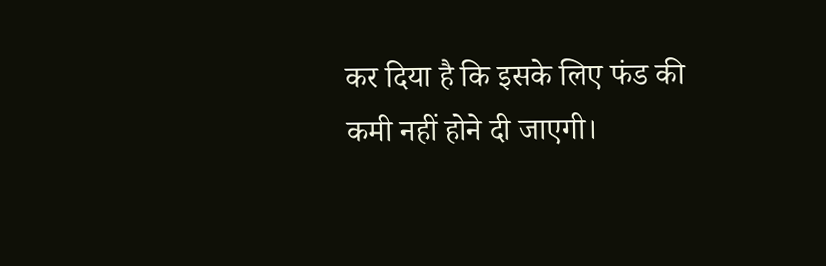कर दिया है कि इसके लिए फंड की कमी नहीं होने दी जाएगी।